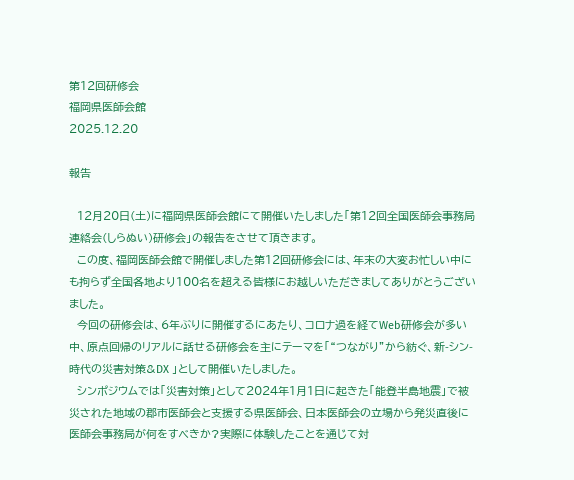第12回研修会
福岡県医師会館
2025.12.20

報告

  12月20日(土)に福岡県医師会館にて開催いたしました「第12回全国医師会事務局連絡会(しらぬい)研修会」の報告をさせて頂きます。
  この度、福岡医師会館で開催しました第12回研修会には、年末の大変お忙しい中にも拘らず全国各地より100名を超える皆様にお越しいただきましてありがとうございました。
  今回の研修会は、6年ぶりに開催するにあたり、コロナ過を経てWeb研修会が多い中、原点回帰のリアルに話せる研修会を主にテーマを「“つながり”から紡ぐ、新-シン-時代の災害対策&DX 」として開催いたしました。
  シンポジウムでは「災害対策」として2024年1月1日に起きた「能登半島地震」で被災された地域の郡市医師会と支援する県医師会、日本医師会の立場から発災直後に医師会事務局が何をすべきか?実際に体験したことを通じて対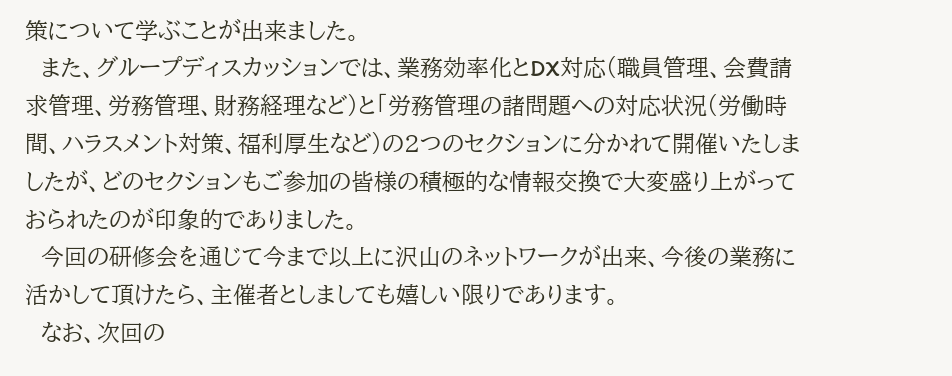策について学ぶことが出来ました。
  また、グループディスカッションでは、業務効率化とDX対応(職員管理、会費請求管理、労務管理、財務経理など)と「労務管理の諸問題への対応状況(労働時間、ハラスメント対策、福利厚生など)の2つのセクションに分かれて開催いたしましたが、どのセクションもご参加の皆様の積極的な情報交換で大変盛り上がっておられたのが印象的でありました。
  今回の研修会を通じて今まで以上に沢山のネットワークが出来、今後の業務に活かして頂けたら、主催者としましても嬉しい限りであります。
  なお、次回の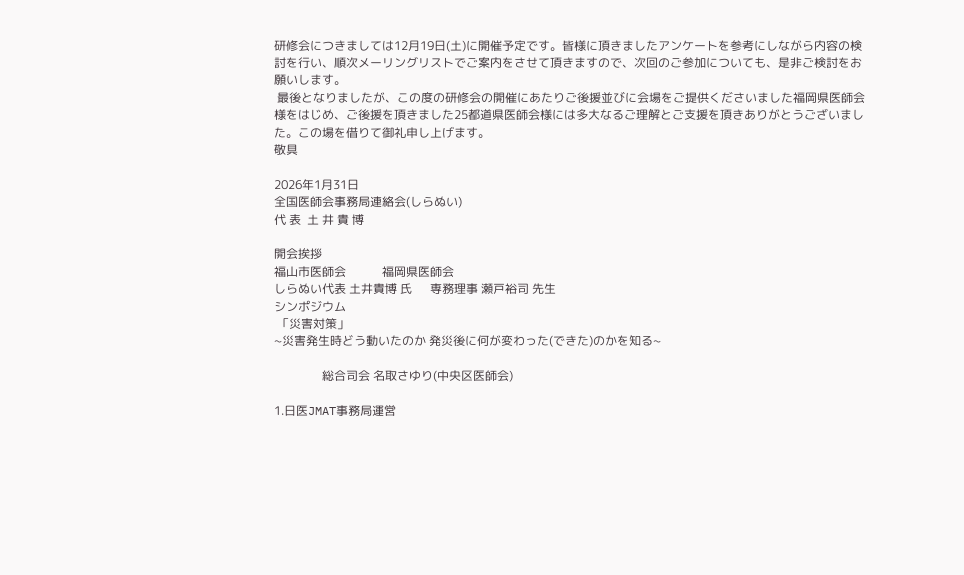研修会につきましては12月19日(土)に開催予定です。皆様に頂きましたアンケートを参考にしながら内容の検討を行い、順次メーリングリストでご案内をさせて頂きますので、次回のご参加についても、是非ご検討をお願いします。
 最後となりましたが、この度の研修会の開催にあたりご後援並びに会場をご提供くださいました福岡県医師会様をはじめ、ご後援を頂きました25都道県医師会様には多大なるご理解とご支援を頂きありがとうございました。この場を借りて御礼申し上げます。
敬具

2026年1月31日
全国医師会事務局連絡会(しらぬい)
代 表  土 井 貴 博

開会挨拶
福山市医師会            福岡県医師会
しらぬい代表 土井貴博 氏      専務理事 瀬戸裕司 先生
シンポジウム
 「災害対策」
~災害発生時どう動いたのか 発災後に何が変わった(できた)のかを知る~

                総合司会 名取さゆり(中央区医師会)

1.日医JMAT事務局運営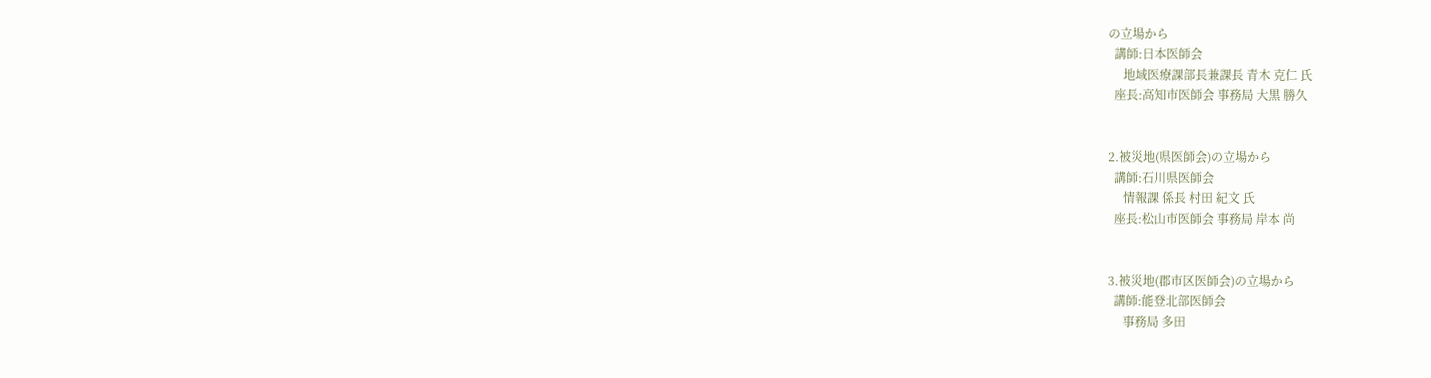の立場から
  講師:日本医師会
     地域医療課部長兼課長 青木 克仁 氏
  座長:高知市医師会 事務局 大黒 勝久


2.被災地(県医師会)の立場から
  講師:石川県医師会
     情報課 係長 村田 紀文 氏
  座長:松山市医師会 事務局 岸本 尚


3.被災地(郡市区医師会)の立場から
  講師:能登北部医師会
     事務局 多田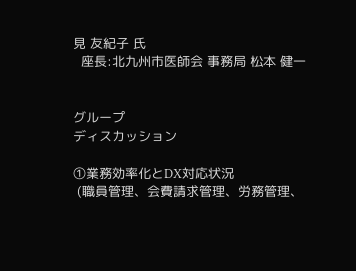見 友紀子 氏
  座長:北九州市医師会 事務局 松本 健一


グループ
ディスカッション

①業務効率化とDX対応状況
 (職員管理、会費請求管理、労務管理、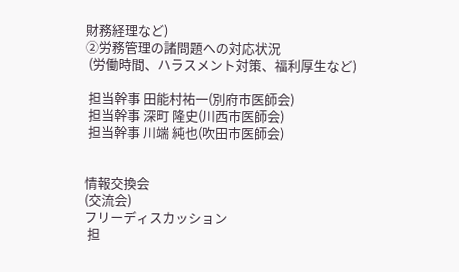財務経理など)
②労務管理の諸問題への対応状況
 (労働時間、ハラスメント対策、福利厚生など)

 担当幹事 田能村祐一(別府市医師会)
 担当幹事 深町 隆史(川西市医師会)
 担当幹事 川端 純也(吹田市医師会)


情報交換会
(交流会)
フリーディスカッション
 担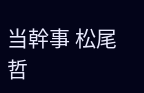当幹事 松尾 哲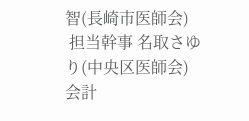智(長崎市医師会)
 担当幹事 名取さゆり(中央区医師会)
会計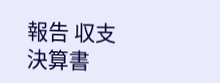報告 収支決算書